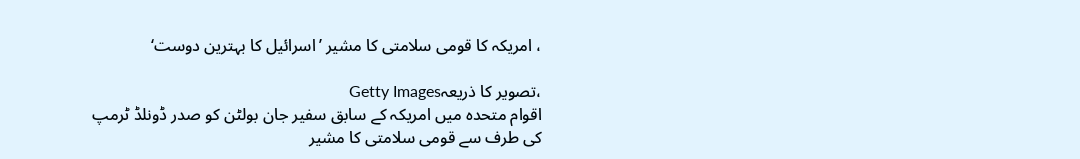، امریکہ کا قومی سلامتی کا مشیر ’اسرائیل کا بہترین دوست‘

،تصویر کا ذریعہGetty Images
اقوام متحدہ میں امریکہ کے سابق سفیر جان بولٹن کو صدر ڈونلڈ ٹرمپ کی طرف سے قومی سلامتی کا مشیر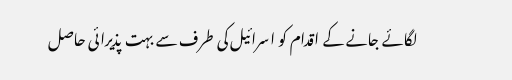لگائے جانے کے اقدام کو اسرائیل کی طرف سے بہت پذیرائی حاصل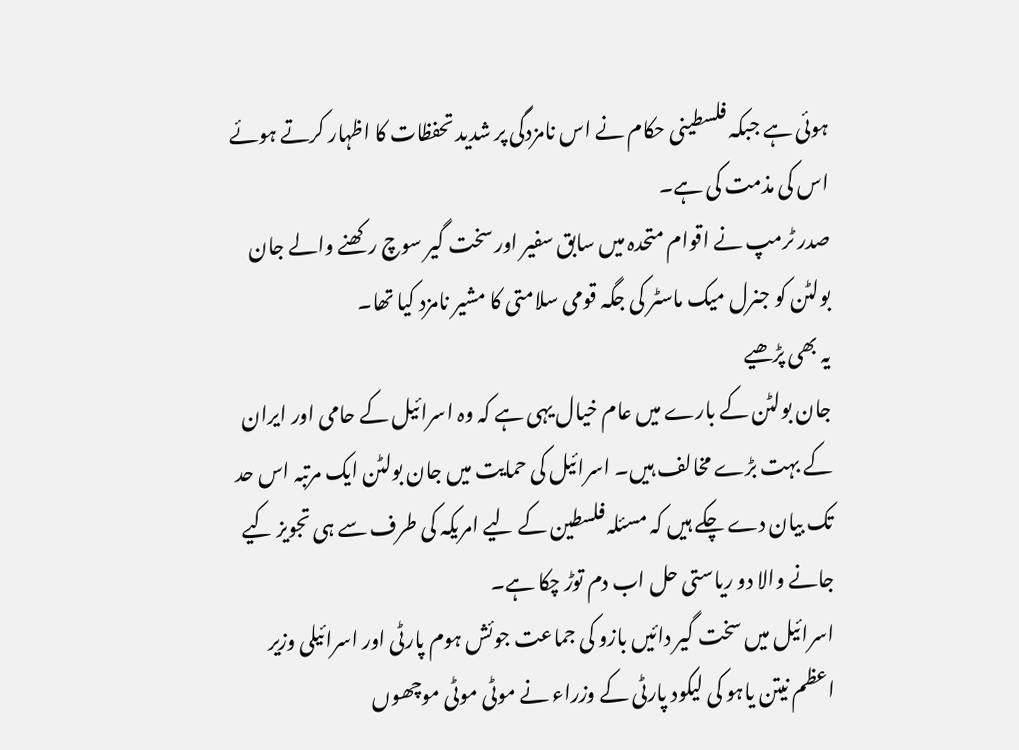ہوئی ہے جبکہ فلسطینی حکام نے اس نامزدگی پر شدید تحفظات کا اظہار کرتے ہوئے اس کی مذمت کی ہے۔
صدر ٹرمپ نے اقوام متحدہ میں سابق سفیر اور سخت گیر سوچ رکھنے والے جان بولٹن کو جنرل میک ماسٹر کی جگہ قومی سلامتی کا مشیر نامزد کیا تھا۔
یہ بھی پڑھیے
جان بولٹن کے بارے میں عام خیال یہی ہے کہ وہ اسرائیل کے حامی اور ایران کے بہت بڑے مخالف ہیں۔ اسرائیل کی حمایت میں جان بولٹن ایک مرتبہ اس حد تک بیان دے چکے ہیں کہ مسئلہ فلسطین کے لیے امریکہ کی طرف سے ہی تجویز کیے جانے والا دو ریاستی حل اب دم توڑ چکا ہے۔
اسرائیل میں سخت گیر دائیں بازو کی جماعت جوئش ہوم پارٹی اور اسرائیلی وزیر اعظم نیتن یاہو کی لیکود پارٹی کے وزراء نے موٹی موٹی موچھوں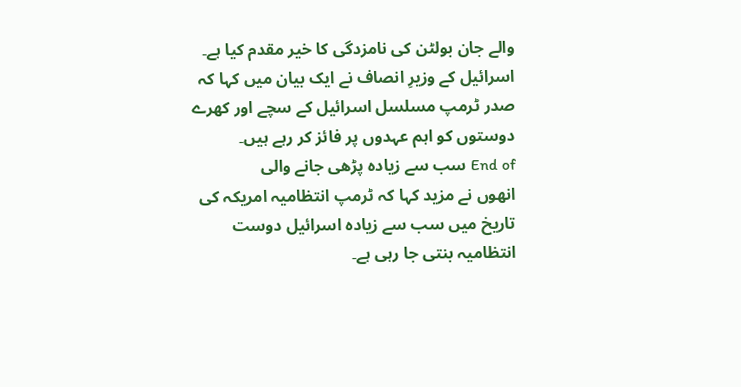والے جان بولٹن کی نامزدگی کا خیر مقدم کیا ہے۔
اسرائیل کے وزیرِ انصاف نے ایک بیان میں کہا کہ صدر ٹرمپ مسلسل اسرائیل کے سچے اور کھرے دوستوں کو اہم عہدوں پر فائز کر رہے ہیں۔
End of سب سے زیادہ پڑھی جانے والی
انھوں نے مزید کہا کہ ٹرمپ انتظامیہ امریکہ کی تاریخ میں سب سے زیادہ اسرائیل دوست انتظامیہ بنتی جا رہی ہے۔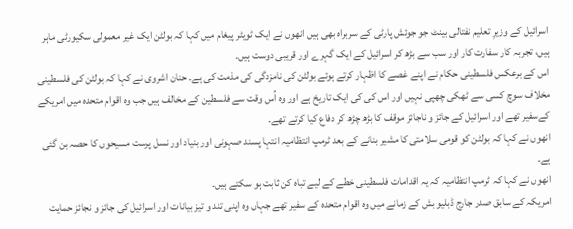اسرائیل کے وزیرِ تعلیم نفتالی بینٹ جو جوئش پارٹی کے سربراہ بھی ہیں انھوں نے ایک ٹویٹر پیغام میں کہا کہ بولٹن ایک غیر معمولی سکیورٹی ماہر ہیں، تجربہ کار سفارت کار اور سب سے بڑھ کر اسرائیل کے ایک گہرے اور قریبی دوست ہیں۔
اس کے برعکس فلسطینی حکام نے اپنے غصے کا اظہار کرتے ہوئے بولٹن کی نامزدگی کی مذمت کی ہے۔ حنان اشروی نے کہا کہ بولٹن کی فلسطینی مخلاف سوچ کسی سے ٹھکی چھپی نہیں اور اس کی کی ایک تاریخ ہے اور وہ اُس وقت سے فلسطین کے مخالف ہیں جب وہ اقوام متحدہ میں امریکے کےسفیر تھے اور اسرائیل کے جائز و ناجائز موقف کا بڑھ چڑھ کر دفاع کیا کرتے تھے۔
انھوں نے کہا کہ بولٹن کو قومی سلامتی کا مشیر بنانے کے بعد ٹرمپ انتظامیہ انتہا پسند صہونی اور بنیاد اور نسل پرست مسیحوں کا حصہ بن گئی ہے۔
انھوں نے کہا کہ ٹرمپ انتظامیہ کہ یہ اقدامات فلسطینی خطے کے لیے تباہ کن ثابت ہو سکتے ہیں۔
امریکہ کے سابق صدر جارج ڈبلیو بش کے زمانے میں وہ اقوام متحدہ کے سفیر تھے جہاں وہ اپنی تند و تیز بیانات اور اسرائیل کی جائز و نجائز حمایت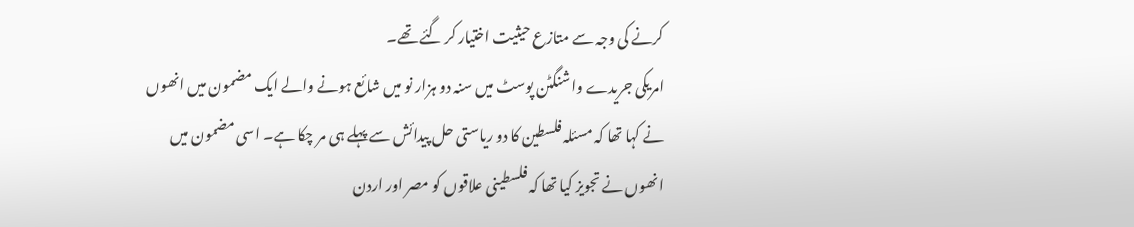کرنے کی وجہ سے متازع حیثیت اختیار کر گئے تھے۔
امریکی جریدے واشنگٹن پوسٹ میں سنہ دو ہزار نو میں شائع ہونے والے ایک مضمون میں انھوں نے کہا تھا کہ مسئلہ فلسطین کا دو ریاستی حل پیدائش سے پہلے ہی مر چکا ہے۔ اسی مضمون میں انھوں نے تجویز کیا تھا کہ فلسطینی علاقوں کو مصر اور اردن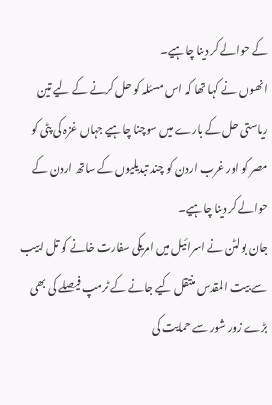کے حوالے کر دینا چاہیے۔
انھوں نے کہا تھا کہ اس مسئلہ کو حل کرنے کے لیے تین ریاستی حل کے بارے میں سوچنا چاہیے جہاں غزہ کی پٹی کو مصر کو اور غرب اردن کو چند تبدیلیوں کے ساتھ اردن کے حوالے کر دینا چاہیے۔
جان بولٹن نے اسرائیل میں امریکی سفارت خانے کو تل ابیب سے بیت المقدس منتقل کیے جانے کے ٹرمپ فیصلے کی بھی بڑے زور شور سے حمایت کی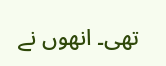تھی۔ انھوں نے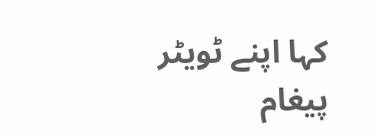کہا اپنے ٹویٹر پیغام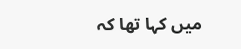میں کہا تھا کہ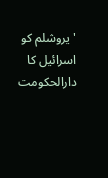'یروشلم کو اسرائیل کا دارالحکومت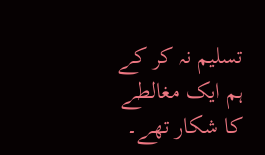تسلیم نہ کر کے ہم ایک مغالطے کا شکار تھے۔